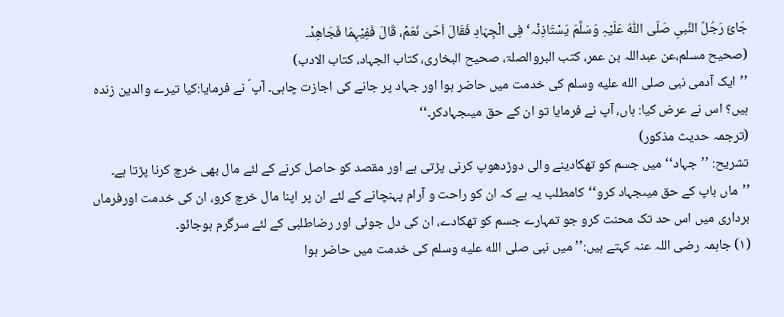جَائَ رَجُلٌ النَّبیِ صَلّی اللّٰہُ عَلَیْہِ وَسَلَّمَ یَسْتَاذِنْہ‘ فِی الْجِہَادِ فَقَالَ اَحَیّ نَعَمْ، قَالَ فَفِیْہِمَا فَجَاھِدْ۔
(صحیح مسلم،عن عبداللہ بن عمر، کتب البروالصلۃ، صحیح البخاری، کتاب الجہاد، کتاب الادب)
’’ایک آدمی نبی صلى الله عليه وسلم کی خدمت میں حاضر ہوا اور جہاد پر جانے کی اجازت چاہی۔ آپ ؐ نے فرمایا:کیا تیرے والدین زندہ ہیں؟ اس نے عرض کیا: ہاں، آپ نے فرمایا تو ان کے حق میںجہادکر۔‘‘
(ترجمہ حدیث مذکور)
تشریح: ’’جہاد‘‘ میں جسم کو تھکادینے والی دوڑدھوپ کرنی پڑتی ہے اور مقصد کو حاصل کرنے کے لئے مال بھی خرچ کرنا پڑتا ہے۔
’’ماں باپ کے حق میںجہاد کرو‘‘کامطلب یہ ہے کہ ان کو راحت و آرام پہنچانے کے لئے ان پر اپنا مال خرچ کرو، ان کی خدمت اورفرماں برداری میں اس حد تک محنت کرو جو تمہارے جسم کو تھکادے، ان کی دل جوئی اور رضاطلبی کے لئے سرگرم ہوجائو۔
(۱) جاہمہ رضی اللہ عنہ کہتے ہیں:’’میں نبی صلى الله عليه وسلم کی خدمت میں حاضر ہوا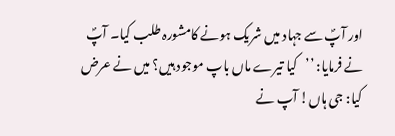اور آپؐ سے جہاد میں شریک ہونے کامشورہ طلب کیا۔ آپؐ نے فرمایا: ’’کیا تیرے ماں باپ موجود ہیں؟ میں نے عرض کیا: جی ہاں! آپ نے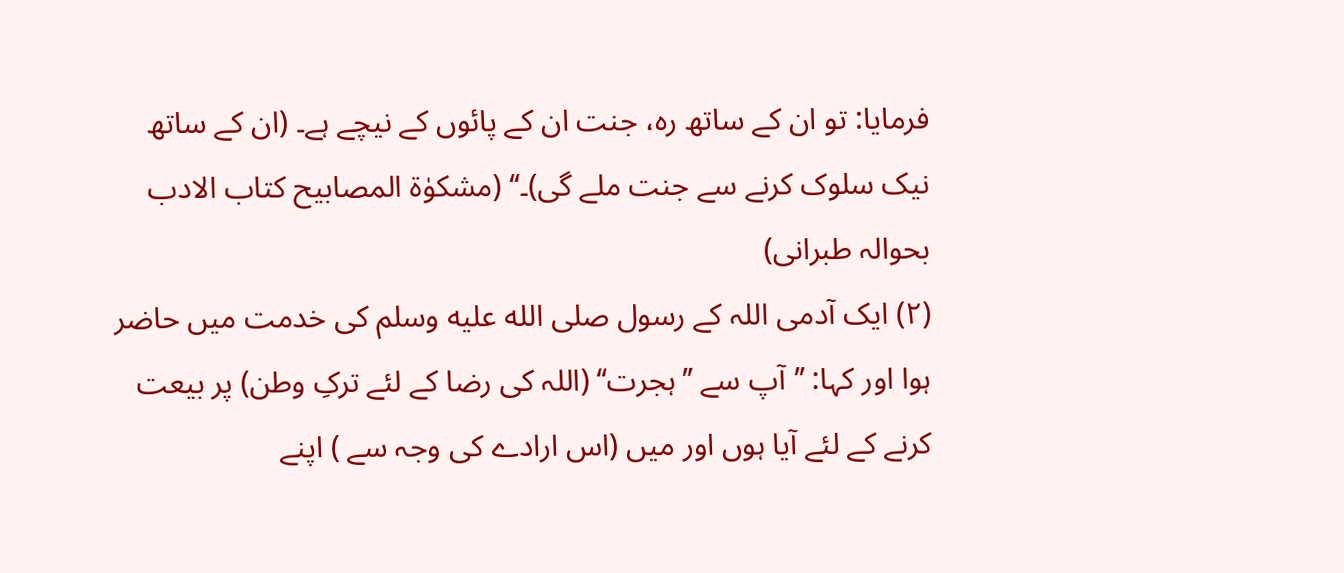فرمایا: تو ان کے ساتھ رہ، جنت ان کے پائوں کے نیچے ہے۔ (ان کے ساتھ نیک سلوک کرنے سے جنت ملے گی)۔‘‘ (مشکوٰۃ المصابیح کتاب الادب بحوالہ طبرانی)
(۲) ایک آدمی اللہ کے رسول صلى الله عليه وسلم کی خدمت میں حاضر ہوا اور کہا: ’’آپ سے ’’ہجرت‘‘ (اللہ کی رضا کے لئے ترکِ وطن) پر بیعت کرنے کے لئے آیا ہوں اور میں (اس ارادے کی وجہ سے ) اپنے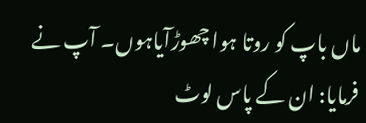ماں باپ کو روتا ہوا چھوڑآیاہوں۔ آپ نے فرمایا: ان کے پاس لوٹ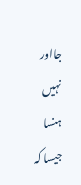جااور نہیں ہنسا جیسا کہ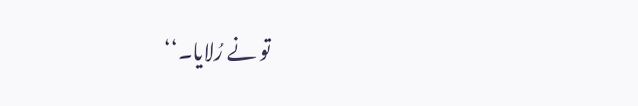تو نے رُلایا۔‘‘